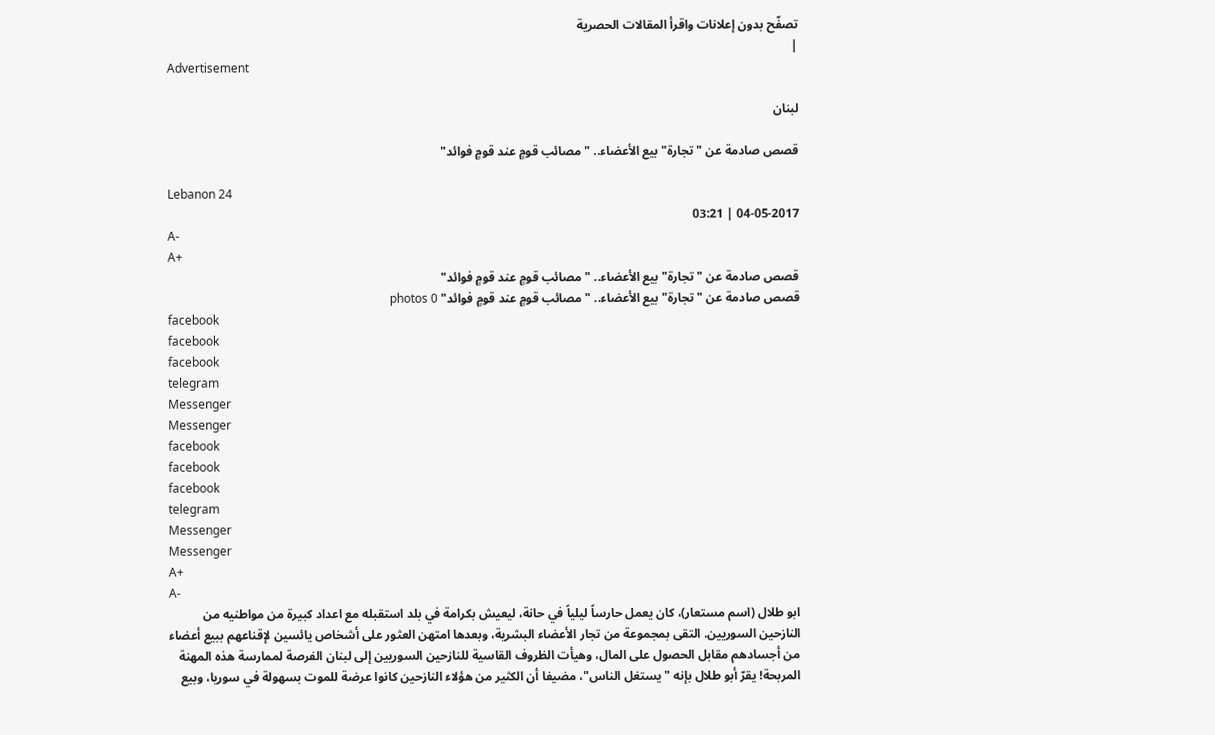تصفّح بدون إعلانات واقرأ المقالات الحصرية
|
Advertisement

لبنان

قصص صادمة عن "تجارة" بيع الأعضاء.. "مصائب قومٍ عند قومٍ فوائد"

Lebanon 24
04-05-2017 | 03:21
A-
A+
قصص صادمة عن "تجارة" بيع الأعضاء.. "مصائب قومٍ عند قومٍ فوائد"
قصص صادمة عن "تجارة" بيع الأعضاء.. "مصائب قومٍ عند قومٍ فوائد" photos 0
facebook
facebook
facebook
telegram
Messenger
Messenger
facebook
facebook
facebook
telegram
Messenger
Messenger
A+
A-
ابو طلال (اسم مستعار)، كان يعمل حارساً ليلياً في حانة، ليعيش بكرامة في بلد استقبله مع اعداد كبيرة من مواطنيه من النازحين السوريين. التقى بمجموعة من تجار الأعضاء البشرية، وبعدها امتهن العثور على أشخاص يائسين لإقناعهم ببيع أعضاء من أجسادهم مقابل الحصول على المال، وهيأت الظروف القاسية للنازحين السوريين إلى لبنان الفرصة لممارسة هذه المهنة المربحة! يقرّ أبو طلال بإنه "يستغل الناس"، مضيفا أن الكثير من هؤلاء النازحين كانوا عرضة للموت بسهولة في سوريا، وبيع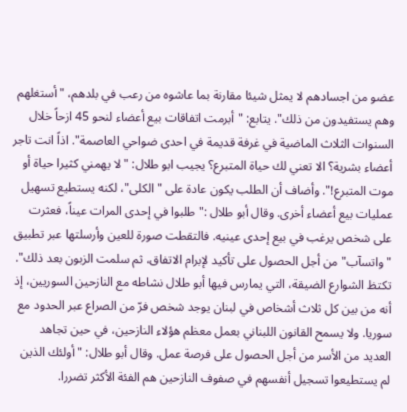عضو من اجسادهم لا يمثل شيئا مقارنة بما عاشوه من رعب في بلدهم، "أستغلهم وهم يستفيدون من ذلك". يتابع: "أبرمت اتفاقات بيع أعضاء لنحو 45 ازحاً خلال السنوات الثلاث الماضية في غرفة قديمة في احدى ضواحي العاصمة". اذاً انت تاجر أعضاء بشرية؟ الا تعني لك حياة المتبرع؟ يجيب ابو طلال: "لا يهمني كثيرا حياة أو موت المتبرع!". وأضاف أن الطلب يكون عادة على "الكلى"، لكنه يستطيع تسهيل عمليات بيع أعضاء أخرى. وقال أبو طلال :"طلبوا في إحدى المرات عيناً، فعثرت على شخص يرغب في بيع إحدى عينيه. فالتقطت صورة للعين وأرسلتها عبر تطبيق "واتسآب" من أجل الحصول على تأكيد لإبرام الاتفاق، ثم سلمت الزبون بعد ذلك". تكتظ الشوارع الضيقة، التي يمارس فيها أبو طلال نشاطه مع النازحين السوريين، إذ أنه من بين كل ثلاث أشخاص في لبنان يوجد شخص فرّ من الصراع عبر الحدود مع سوريا. ولا يسمح القانون اللبناني بعمل معظم هؤلاء النازحين، في حين تجاهد العديد من الأسر من أجل الحصول على فرصة عمل. وقال أبو طلال: "أولئك الذين لم يستطيعوا تسجيل أنفسهم في صفوف النازحين هم الفئة الأكثر تضررا.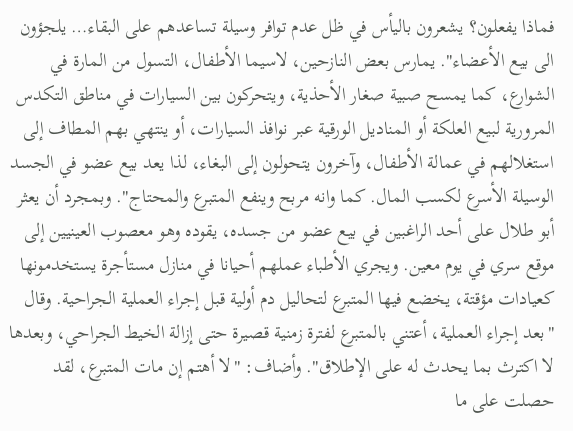فماذا يفعلون؟ يشعرون باليأس في ظل عدم توافر وسيلة تساعدهم على البقاء… يلجؤون الى بيع الأعضاء". يمارس بعض النازحين، لاسيما الأطفال، التسول من المارة في الشوارع، كما يمسح صبية صغار الأحذية، ويتحركون بين السيارات في مناطق التكدس المرورية لبيع العلكة أو المناديل الورقية عبر نوافذ السيارات، أو ينتهي بهم المطاف إلى استغلالهم في عمالة الأطفال، وآخرون يتحولون إلى البغاء، لذا يعد بيع عضو في الجسد الوسيلة الأسرع لكسب المال. كما وانه مربح وينفع المتبرع والمحتاج". وبمجرد أن يعثر أبو طلال على أحد الراغبين في بيع عضو من جسده، يقوده وهو معصوب العينيين إلى موقع سري في يوم معين. ويجري الأطباء عملهم أحيانا في منازل مستأجرة يستخدمونها كعيادات مؤقتة، يخضع فيها المتبرع لتحاليل دم أولية قبل إجراء العملية الجراحية. وقال "بعد إجراء العملية، أعتني بالمتبرع لفترة زمنية قصيرة حتى إزالة الخيط الجراحي، وبعدها لا اكترث بما يحدث له على الإطلاق". وأضاف: "لا أهتم إن مات المتبرع، لقد حصلت على ما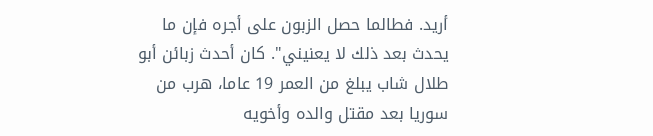أريد. فطالما حصل الزبون على أجره فإن ما يحدث بعد ذلك لا يعنيني". كان أحدث زبائن أبو طلال شاب يبلغ من العمر 19 عاما، هرب من سوريا بعد مقتل والده وأخويه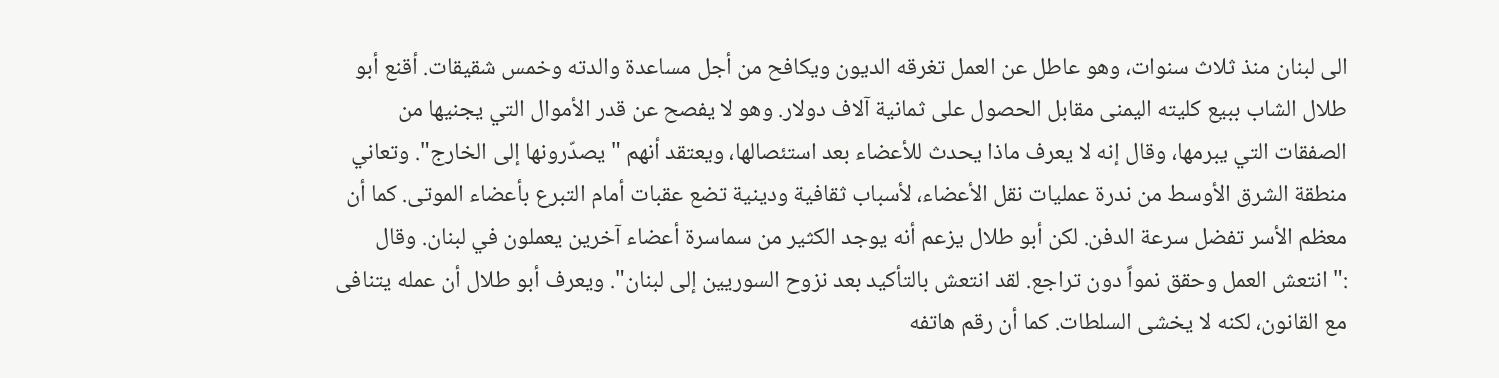الى لبنان منذ ثلاث سنوات، وهو عاطل عن العمل تغرقه الديون ويكافح من أجل مساعدة والدته وخمس شقيقات. أقنع أبو طلال الشاب ببيع كليته اليمنى مقابل الحصول على ثمانية آلاف دولار. وهو لا يفصح عن قدر الأموال التي يجنيها من الصفقات التي يبرمها، وقال إنه لا يعرف ماذا يحدث للأعضاء بعد استئصالها، ويعتقد أنهم "يصدّرونها إلى الخارج". وتعاني منطقة الشرق الأوسط من ندرة عمليات نقل الأعضاء، لأسباب ثقافية ودينية تضع عقبات أمام التبرع بأعضاء الموتى. كما أن معظم الأسر تفضل سرعة الدفن. لكن أبو طلال يزعم أنه يوجد الكثير من سماسرة أعضاء آخرين يعملون في لبنان. وقال :"انتعش العمل وحقق نمواً دون تراجع. لقد انتعش بالتأكيد بعد نزوح السوريين إلى لبنان". ويعرف أبو طلال أن عمله يتنافى مع القانون، لكنه لا يخشى السلطات. كما أن رقم هاتفه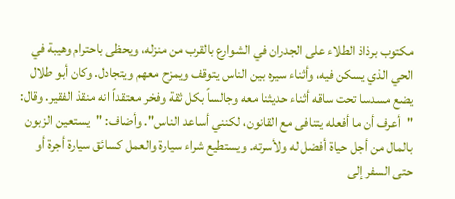مكتوب برذاذ الطلاء على الجدران في الشوارع بالقرب من منزله، ويحظى باحترام وهيبة في الحي الذي يسكن فيه، وأثناء سيره بين الناس يتوقف ويمزح معهم ويتجادل. وكان أبو طلال يضع مسدسا تحت ساقه أثناء حديثنا معه وجالساً بكل ثقة وفخر معتقداً انه منقذ الفقير. وقال: "أعرف أن ما أفعله يتنافى مع القانون، لكنني أساعد الناس". وأضاف: "يستعين الزبون بالمال من أجل حياة أفضل له ولأسرته. ويستطيع شراء سيارة والعمل كسائق سيارة أجرة أو حتى السفر إلى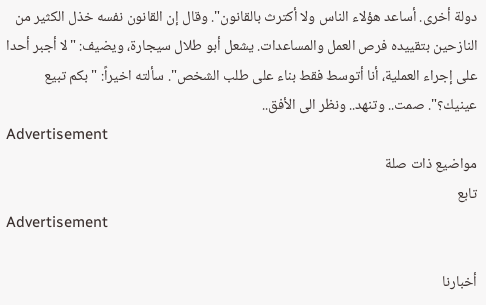دولة أخرى. أساعد هؤلاء الناس ولا أكترث بالقانون". وقال إن القانون نفسه خذل الكثير من النازحين بتقييده فرص العمل والمساعدات. يشعل أبو طلال سيجارة، ويضيف: "لا أجبر أحدا على إجراء العملية، أنا أتوسط فقط بناء على طلب الشخص". سألته اخيراً: "بكم تبيع عينيك؟". صمت.. وتنهد.. ونظر الى الأفق..
Advertisement
مواضيع ذات صلة
تابع
Advertisement

أخبارنا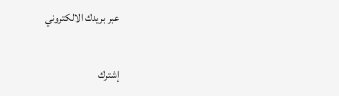عبر بريدك الالكتروني

إشترك